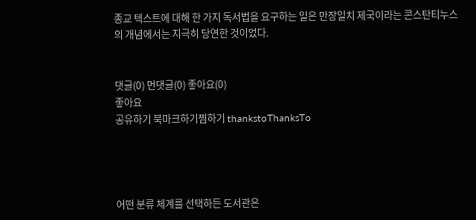종교 텍스트에 대해 한 가지 독서법을 요구하는 일은 만장일치 제국이라는 콘스탄티누스의 개념에서는 지극히 당연한 것이었다.


댓글(0) 먼댓글(0) 좋아요(0)
좋아요
공유하기 북마크하기찜하기 thankstoThanksTo




어떤 분류 체계를 선택하든 도서관은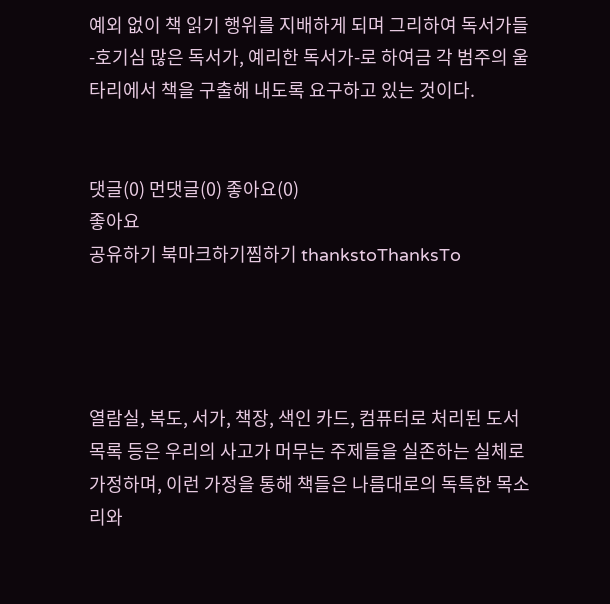예외 없이 책 읽기 행위를 지배하게 되며 그리하여 독서가들-호기심 많은 독서가, 예리한 독서가-로 하여금 각 범주의 울타리에서 책을 구출해 내도록 요구하고 있는 것이다.


댓글(0) 먼댓글(0) 좋아요(0)
좋아요
공유하기 북마크하기찜하기 thankstoThanksTo




열람실, 복도, 서가, 책장, 색인 카드, 컴퓨터로 처리된 도서목록 등은 우리의 사고가 머무는 주제들을 실존하는 실체로 가정하며, 이런 가정을 통해 책들은 나름대로의 독특한 목소리와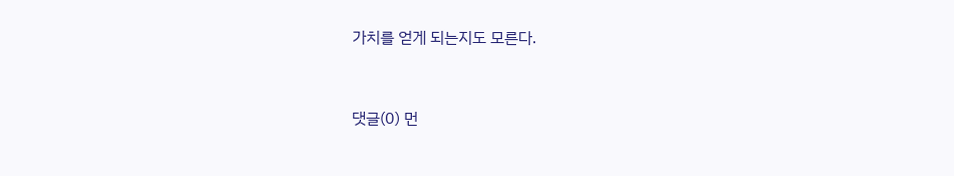가치를 얻게 되는지도 모른다.


댓글(0) 먼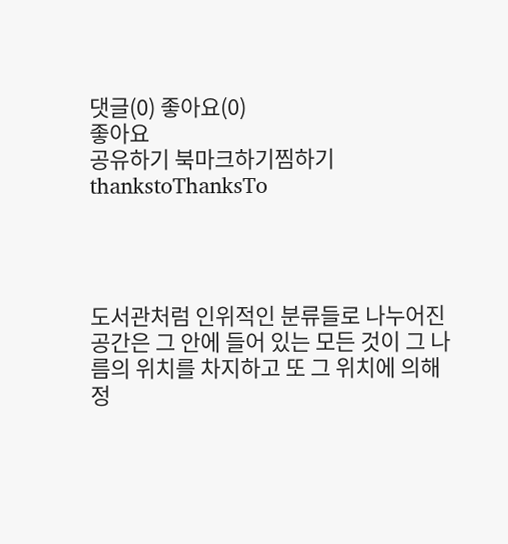댓글(0) 좋아요(0)
좋아요
공유하기 북마크하기찜하기 thankstoThanksTo




도서관처럼 인위적인 분류들로 나누어진 공간은 그 안에 들어 있는 모든 것이 그 나름의 위치를 차지하고 또 그 위치에 의해 정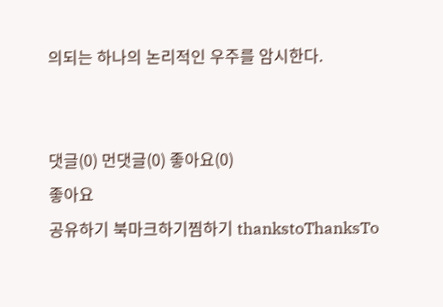의되는 하나의 논리적인 우주를 암시한다.


댓글(0) 먼댓글(0) 좋아요(0)
좋아요
공유하기 북마크하기찜하기 thankstoThanksTo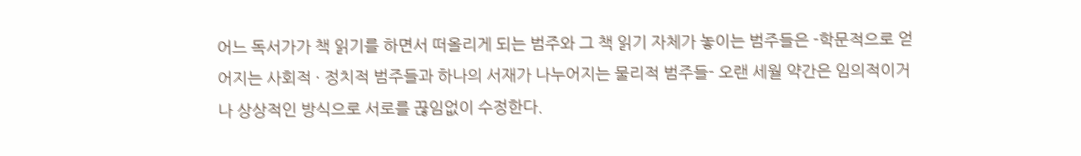어느 독서가가 책 읽기를 하면서 떠올리게 되는 범주와 그 책 읽기 자체가 놓이는 범주들은 -학문적으로 얻어지는 사회적 · 정치적 범주들과 하나의 서재가 나누어지는 물리적 범주들- 오랜 세월 약간은 임의적이거나 상상적인 방식으로 서로를 끊임없이 수정한다.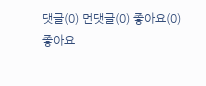댓글(0) 먼댓글(0) 좋아요(0)
좋아요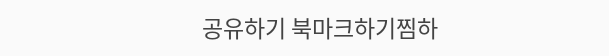공유하기 북마크하기찜하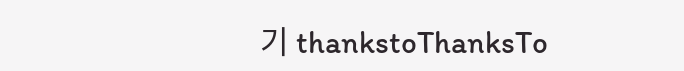기 thankstoThanksTo